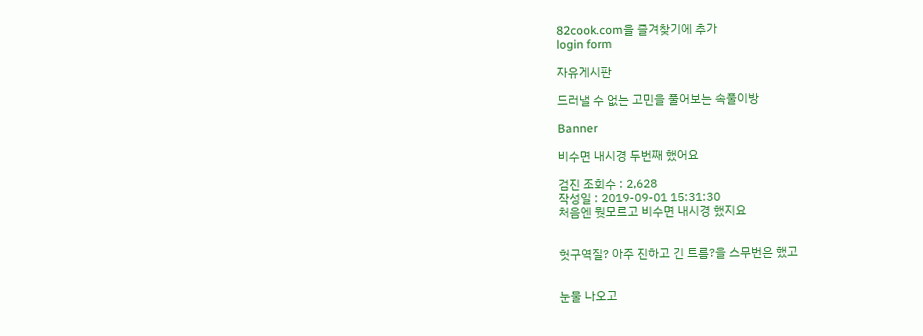82cook.com을 즐겨찾기에 추가
login form

자유게시판

드러낼 수 없는 고민을 풀어보는 속풀이방

Banner

비수면 내시경 두번째 했어요

검진 조회수 : 2,628
작성일 : 2019-09-01 15:31:30
처음엔 뭣모르고 비수면 내시경 했지요


헛구역질? 아주 진하고 긴 트름?을 스무번은 했고


눈물 나오고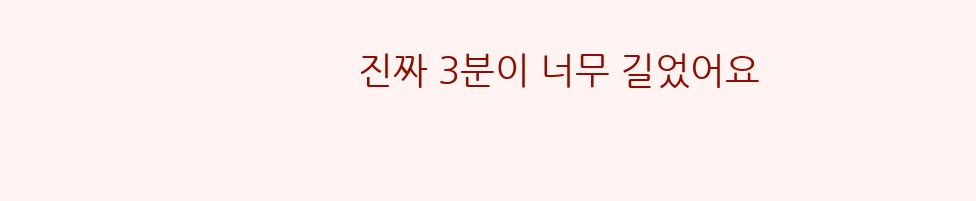진짜 3분이 너무 길었어요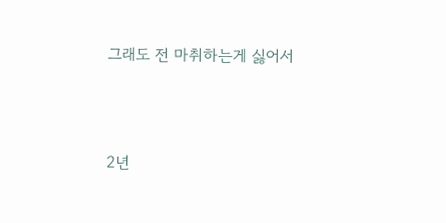그래도 전 마취하는게 싫어서





2년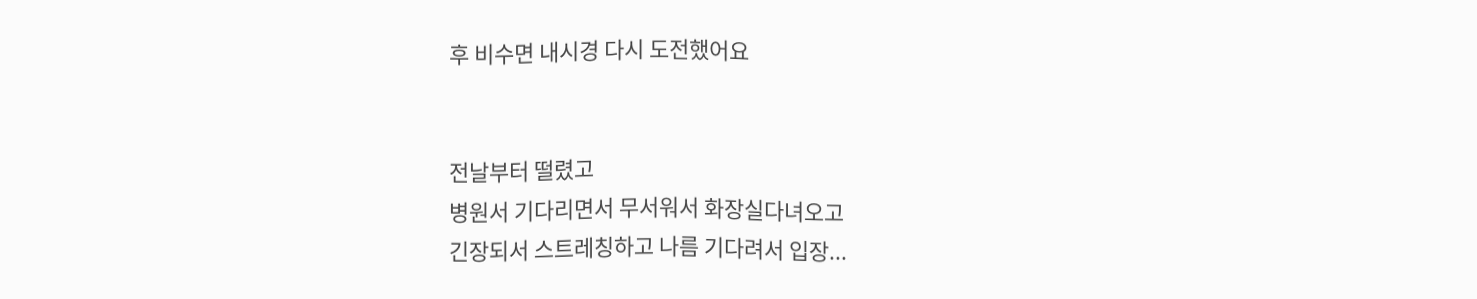후 비수면 내시경 다시 도전했어요


전날부터 떨렸고
병원서 기다리면서 무서워서 화장실다녀오고
긴장되서 스트레칭하고 나름 기다려서 입장...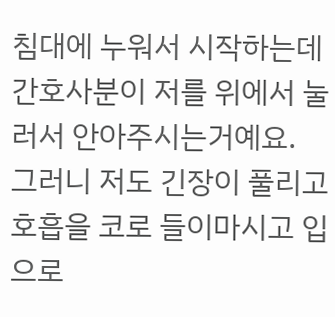침대에 누워서 시작하는데
간호사분이 저를 위에서 눌러서 안아주시는거예요.
그러니 저도 긴장이 풀리고
호흡을 코로 들이마시고 입으로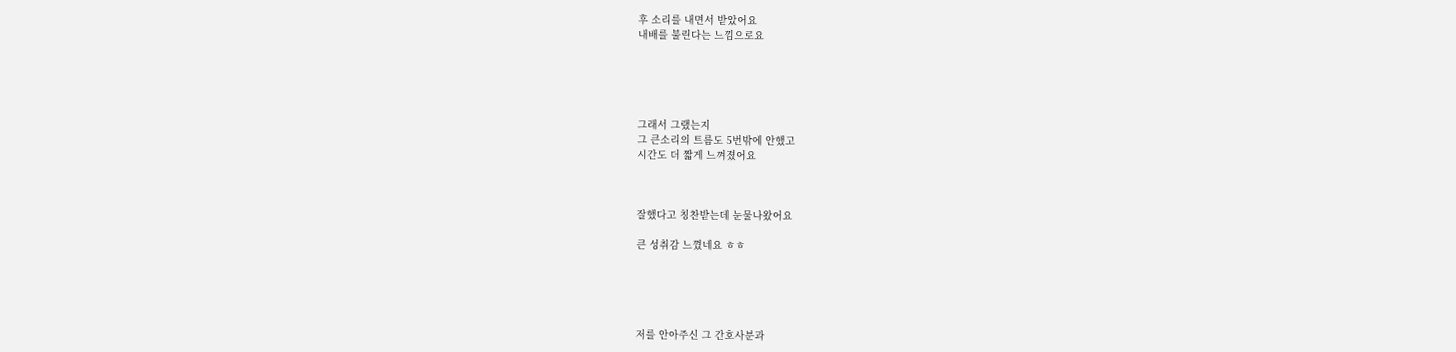후 소리를 내면서 받았어요
내배를 불린다는 느낌으로요





그래서 그랬는지
그 큰소리의 트름도 5번밖에 안했고
시간도 더 짧게 느껴졌어요



잘했다고 칭찬받는데 눈물나왔어요

큰 성취감 느꼈네요 ㅎㅎ





저를 안아주신 그 간호사분과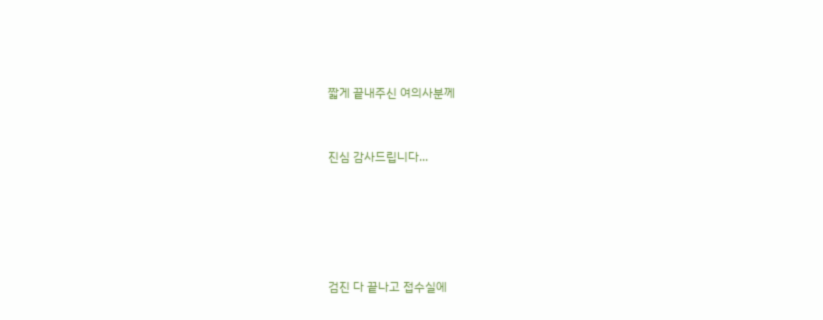짧게 끝내주신 여의사분께


진심 감사드립니다...





검진 다 끝나고 접수실에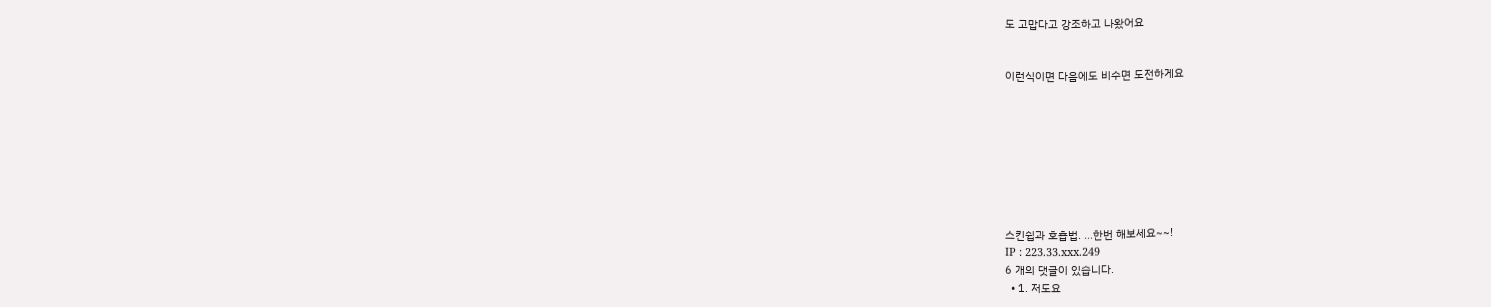도 고맙다고 강조하고 나왔어요


이런식이면 다음에도 비수면 도전하게요








스킨쉽과 호흡법. ...한번 해보세요~~!
IP : 223.33.xxx.249
6 개의 댓글이 있습니다.
  • 1. 저도요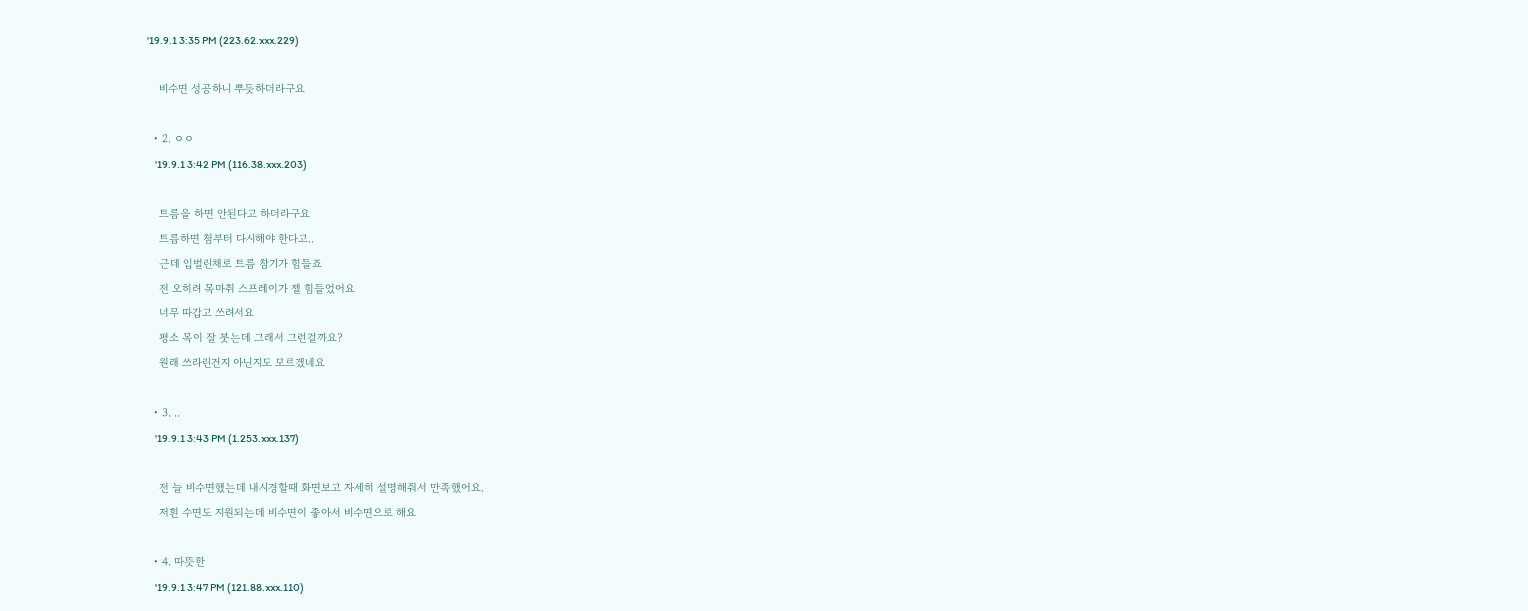'19.9.1 3:35 PM (223.62.xxx.229)

    비수면 성공하니 뿌듯하더라구요

  • 2. ㅇㅇ
    '19.9.1 3:42 PM (116.38.xxx.203)

    트름을 하면 안된다고 하더라구요
    트름하면 첨부터 다시해야 한다고..
    근데 입벌린채로 트름 참기가 힘들죠
    전 오히려 목마취 스프레이가 젤 힘들었어요
    너무 따갑고 쓰려서요
    평소 목이 잘 붓는데 그래서 그런걸까요?
    원래 쓰라린건지 아닌지도 모르겠네요

  • 3. ..
    '19.9.1 3:43 PM (1.253.xxx.137)

    전 늘 비수면했는데 내시경할때 화면보고 자세히 설명해줘서 만족했어요.
    저흰 수면도 지원되는데 비수면이 좋아서 비수면으로 해요

  • 4. 따뜻한
    '19.9.1 3:47 PM (121.88.xxx.110)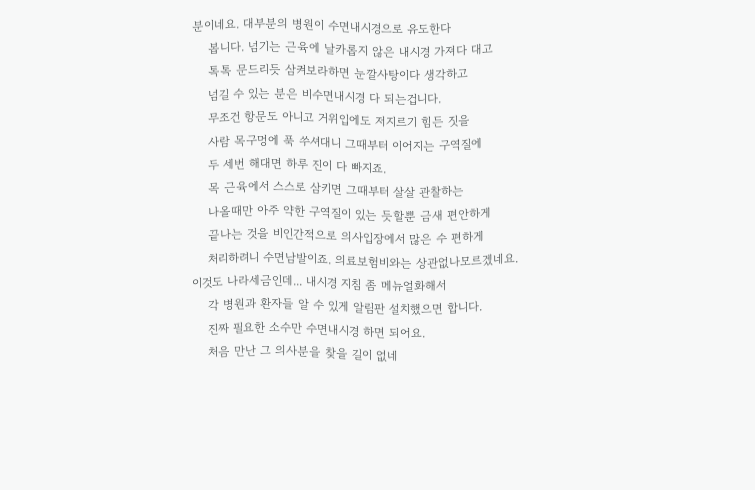분이네요. 대부분의 병원이 수면내시경으로 유도한다
    봅니다. 넘기는 근육에 날카롭지 않은 내시경 가져다 대고
    톡톡 문드리듯 삼켜보라하면 눈깔사탕이다 생각하고
    넘길 수 있는 분은 비수면내시경 다 되는겁니다.
    무조건 항문도 아니고 거위입에도 저지르기 힘든 짓을
    사람 목구멍에 푹 쑤셔대니 그때부터 이어지는 구역질에
    두 세번 해대면 하루 진이 다 빠지죠.
    목 근육에서 스스로 삼키면 그때부터 살살 관찰하는
    나올때만 아주 약한 구역질이 있는 듯할뿐 금새 편안하게
    끝나는 것을 비인간적으로 의사입장에서 많은 수 편하게
    처리하려니 수면남발이죠. 의료보험비와는 상관없나모르겠네요. 이것도 나라세금인데... 내시경 지침 좀 메뉴얼화해서
    각 병원과 환자들 알 수 있게 알림판 설치했으면 합니다.
    진짜 필요한 소수만 수면내시경 하면 되어요.
    처음 만난 그 의사분을 찾을 길이 없네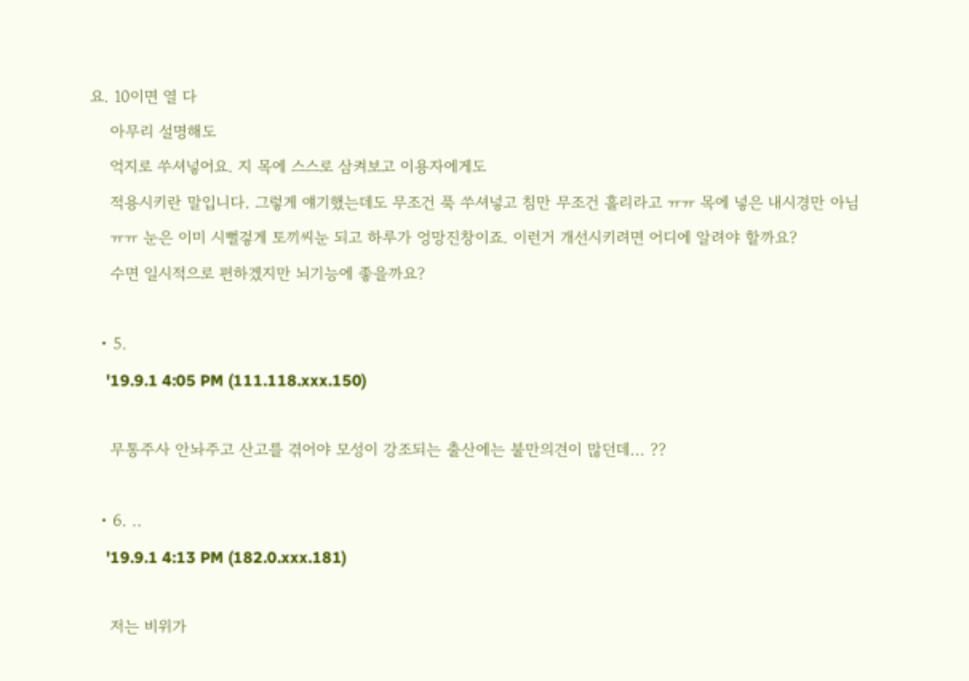요. 10이면 열 다
    아무리 설명해도
    억지로 쑤셔넣어요. 지 목에 스스로 삼켜보고 이용자에게도
    적용시키란 말입니다. 그렇게 얘기했는데도 무조건 푹 쑤셔넣고 침만 무조건 흘리라고 ㅠㅠ 목에 넣은 내시경만 아님
    ㅠㅠ 눈은 이미 시뻘겋게 토끼씨눈 되고 하루가 엉망진창이죠. 이런거 개선시키려면 어디에 알려야 할까요?
    수면 일시적으로 편하겠지만 뇌기능에 좋을까요?

  • 5.
    '19.9.1 4:05 PM (111.118.xxx.150)

    무통주사 안놔주고 산고를 겪어야 모성이 강조되는 출산에는 불만의견이 많던데... ??

  • 6. ..
    '19.9.1 4:13 PM (182.0.xxx.181)

    저는 비위가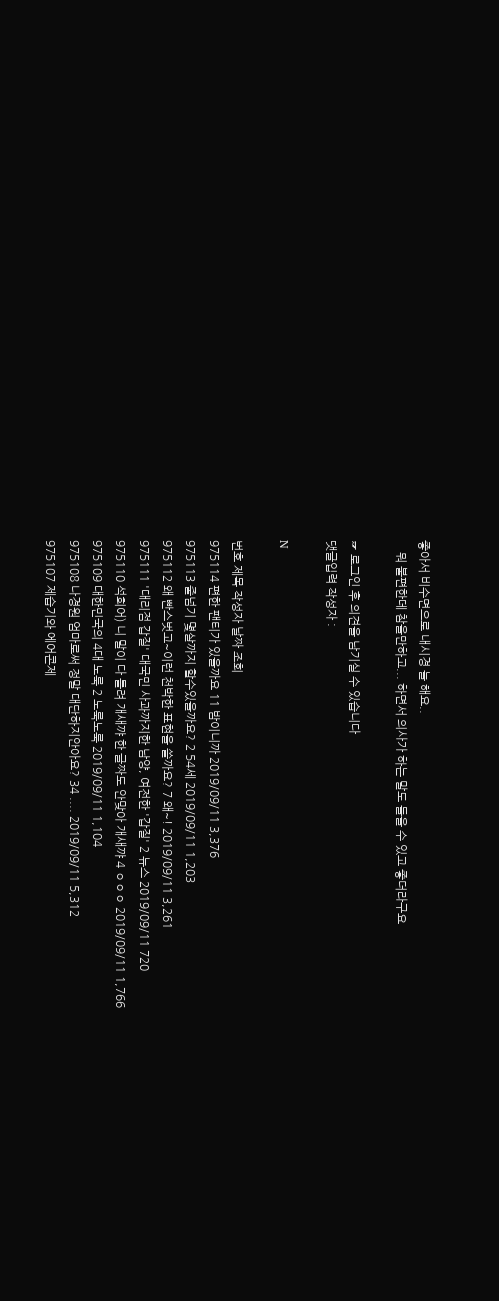좋아서 비수면으로 내시경 늘 해요..
    뭐 불편한데 참을만하고... 하면서 의사가 하는 말도 들을 수 있고 좋더라구요

☞ 로그인 후 의견을 남기실 수 있습니다
댓글입력 작성자 :

N

번호 제목 작성자 날짜 조회
975114 편한 팬티가 있을까요 11 밤이니까 2019/09/11 3,376
975113 줄넘기 몇살까지 할수있을까요? 2 54세 2019/09/11 1,203
975112 왜 빤스벗고~이런 천박한 표현을 쓸까요? 7 왜~! 2019/09/11 3,261
975111 '대리점 갑질' 대국민 사과까지한 남양, 여전한 '갑질' 2 뉴스 2019/09/11 720
975110 석희어) 니 말이 다 틀려 개새꺄 한 글짜도 안맞아 개새꺄 4 ㅇㅇㅇ 2019/09/11 1,766
975109 대한민국의 4대 노룩 2 노룩노룩 2019/09/11 1,104
975108 나경원 엄마로써 정말 대단하지안아요? 34 .... 2019/09/11 5,312
975107 제습기와 에어콘제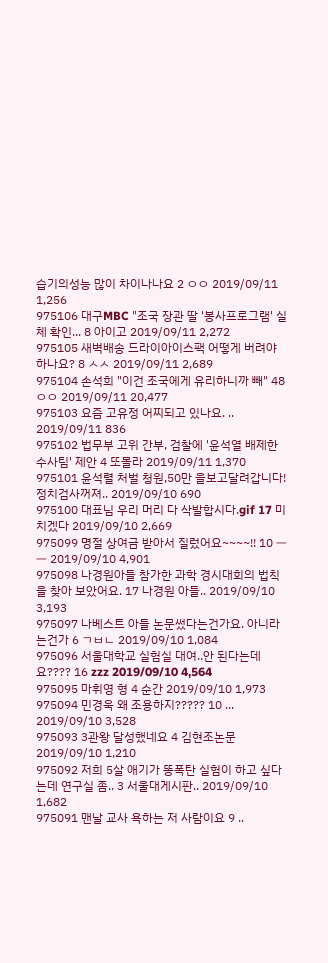습기의성능 많이 차이나나요 2 ㅇㅇ 2019/09/11 1,256
975106 대구MBC "조국 장관 딸 '봉사프로그램' 실체 확인... 8 아이고 2019/09/11 2,272
975105 새벽배송 드라이아이스팩 어떻게 버려야 하나요? 8 ㅅㅅ 2019/09/11 2,689
975104 손석희 "이건 조국에게 유리하니까 빼" 48 ㅇㅇ 2019/09/11 20,477
975103 요즘 고유정 어찌되고 있나요. .. 2019/09/11 836
975102 법무부 고위 간부, 검찰에 '윤석열 배제한 수사팀' 제안 4 또몰라 2019/09/11 1,370
975101 윤석렬 처벌 청원,50만 을보고달려갑니다! 정치검사꺼져.. 2019/09/10 690
975100 대표님 우리 머리 다 삭발합시다.gif 17 미치겠다 2019/09/10 2,669
975099 명절 상여금 받아서 질렀어요~~~~!! 10 ㅡㅡ 2019/09/10 4,901
975098 나경원아들 참가한 과학 경시대회의 법칙을 찾아 보았어요. 17 나경원 아들.. 2019/09/10 3,193
975097 나베스트 아들 논문썼다는건가요. 아니라는건가 6 ㄱㅂㄴ 2019/09/10 1,084
975096 서울대학교 실험실 대여..안 된다는데요???? 16 zzz 2019/09/10 4,564
975095 마휘영 형 4 순간 2019/09/10 1,973
975094 민경욱 왜 조용하지????? 10 ... 2019/09/10 3,528
975093 3관왕 달성했네요 4 김현조논문 2019/09/10 1,210
975092 저희 5살 애기가 똥폭탄 실험이 하고 싶다는데 연구실 좀.. 3 서울대게시판.. 2019/09/10 1,682
975091 맨날 교사 욕하는 저 사람이요 9 ..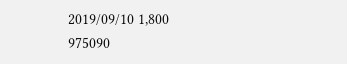2019/09/10 1,800
975090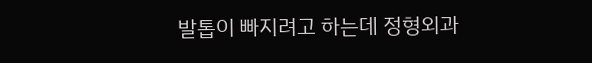발톱이 빠지려고 하는데 정형외과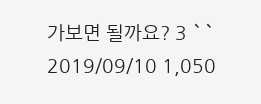가보면 될까요? 3 `` 2019/09/10 1,050